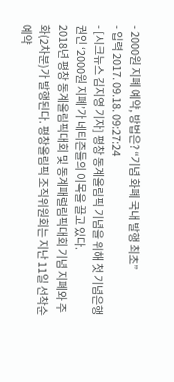- 2000원 지폐 예약, 방법은? “기념 화폐 국내 발행 최초”
- 입력 2017. 09.18. 09:27:24
- [시크뉴스 김지영 기자] 평창 동계올림픽 기념을 위해 첫 기념은행권인 ‘2000원 지폐’가 네티즌들의 이목을 끌고 있다.
2018년 평창 동계올림픽대회 및 동계패럴림픽대회 기념 지폐와 주화(2차분)가 발행된다. 평창올림픽 조직위원회는 지난 11일 선착순 예약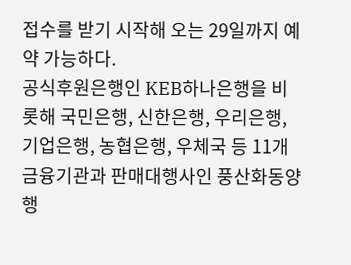접수를 받기 시작해 오는 29일까지 예약 가능하다.
공식후원은행인 KEB하나은행을 비롯해 국민은행, 신한은행, 우리은행, 기업은행, 농협은행, 우체국 등 11개 금융기관과 판매대행사인 풍산화동양행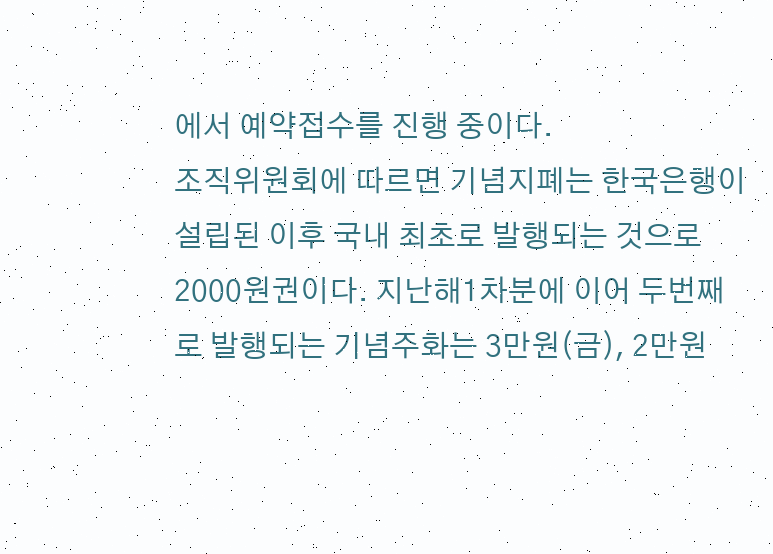에서 예약접수를 진행 중이다.
조직위원회에 따르면 기념지폐는 한국은행이 설립된 이후 국내 최초로 발행되는 것으로 2000원권이다. 지난해1차분에 이어 두번째로 발행되는 기념주화는 3만원(금), 2만원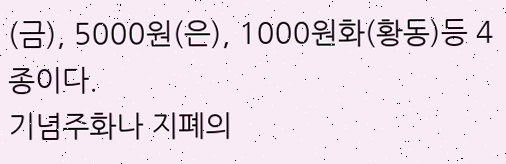(금), 5000원(은), 1000원화(황동)등 4종이다.
기념주화나 지폐의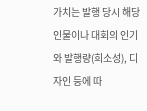가치는 발행 당시 해당 인물이나 대회의 인기와 발행량(희소성), 디자인 등에 따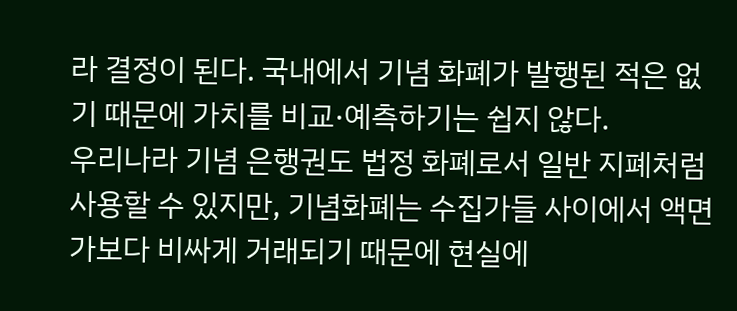라 결정이 된다. 국내에서 기념 화폐가 발행된 적은 없기 때문에 가치를 비교·예측하기는 쉽지 않다.
우리나라 기념 은행권도 법정 화폐로서 일반 지폐처럼 사용할 수 있지만, 기념화폐는 수집가들 사이에서 액면가보다 비싸게 거래되기 때문에 현실에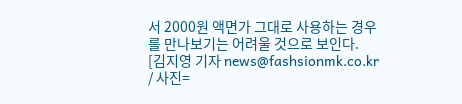서 2000원 액면가 그대로 사용하는 경우를 만나보기는 어려울 것으로 보인다.
[김지영 기자 news@fashsionmk.co.kr / 사진=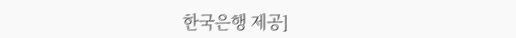한국은행 제공]